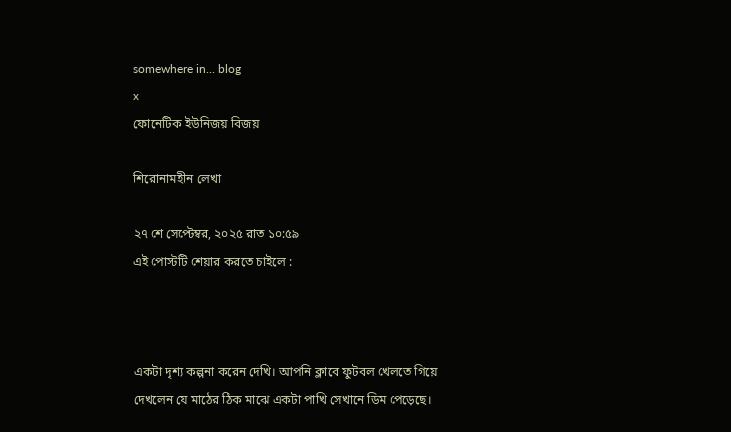somewhere in... blog
x
ফোনেটিক ইউনিজয় বিজয়

শিরোনামহীন লেখা

২৭ শে সেপ্টেম্বর, ২০২৫ রাত ১০:৫৯
এই পোস্টটি শেয়ার করতে চাইলে :



একটা দৃশ্য কল্পনা করেন দেখি। আপনি ক্লাবে ফুটবল খেলতে গিয়ে দেখলেন যে মাঠের ঠিক মাঝে একটা পাখি সেখানে ডিম পেড়েছে।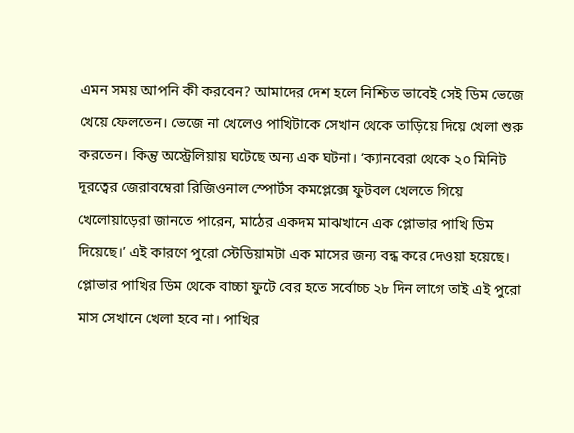এমন সময় আপনি কী করবেন? আমাদের দেশ হলে নিশ্চিত ভাবেই সেই ডিম ভেজে খেয়ে ফেলতেন। ভেজে না খেলেও পাখিটাকে সেখান থেকে তাড়িয়ে দিয়ে খেলা শুরু করতেন। কিন্তু অস্ট্রেলিয়ায় ঘটেছে অন্য এক ঘটনা। ‘ক্যানবেরা থেকে ২০ মিনিট দূরত্বের জেরাবম্বেরা রিজিওনাল স্পোর্টস কমপ্লেক্সে ফুটবল খেলতে গিয়ে খেলোয়াড়েরা জানতে পারেন, মাঠের একদম মাঝখানে এক প্লোভার পাখি ডিম দিয়েছে।’ এই কারণে পুরো স্টেডিয়ামটা এক মাসের জন্য বন্ধ করে দেওয়া হয়েছে। প্লোভার পাখির ডিম থেকে বাচ্চা ফুটে বের হতে সর্বোচ্চ ২৮ দিন লাগে তাই এই পুরো মাস সেখানে খেলা হবে না। পাখির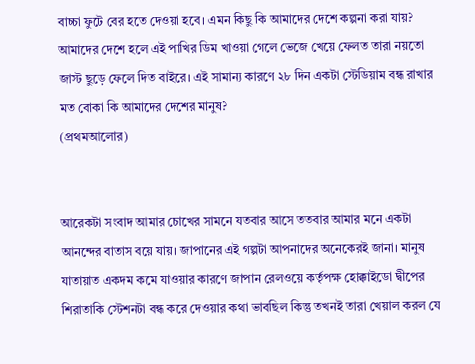বাচ্চা ফুটে বের হতে দেওয়া হবে। এমন কিছু কি আমাদের দেশে কল্পনা করা যায়? আমাদের দেশে হলে এই পাখির ডিম খাওয়া গেলে ভেজে খেয়ে ফেলত তারা নয়তো জাস্ট ছুড়ে ফেলে দিত বাইরে। এই সামান্য কারণে ২৮ দিন একটা স্টেডিয়াম বন্ধ রাখার মত বোকা কি আমাদের দেশের মানুষ?
(প্রথমআলোর)


আরেকটা সংবাদ আমার চোখের সামনে যতবার আসে ততবার আমার মনে একটা আনন্দের বাতাস বয়ে যায়। জাপানের এই গল্পটা আপনাদের অনেকেরই জানা। মানুষ যাতায়াত একদম কমে যাওয়ার কারণে জাপান রেলওয়ে কর্তৃপক্ষ হোক্কাইডো দ্বীপের শিরাতাকি স্টেশনটা বন্ধ করে দেওয়ার কথা ভাবছিল কিন্তু তখনই তারা খেয়াল করল যে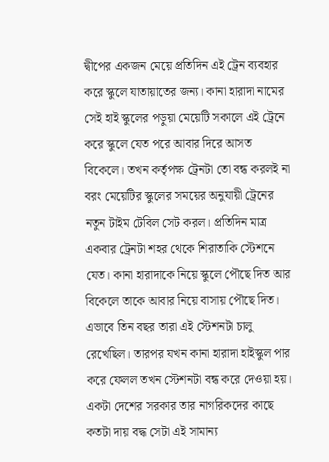দ্বীপের একজন মেয়ে প্রতিদিন এই ট্রেন ব্যবহার করে স্কুলে যাতায়াতের জন্য। কানা হারাদা নামের সেই হাই স্কুলের পড়ুয়া মেয়েটি সকালে এই ট্রেনে করে স্কুলে যেত পরে আবার দিরে আসত বিকেলে। তখন কর্তৃপক্ষ ট্রেনটা তো বন্ধ করলই না বরং মেয়েটির স্কুলের সময়ের অনুযায়ী ট্রেনের নতুন টাইম টেবিল সেট করল। প্রতিদিন মাত্র একবার ট্রেনটা শহর থেকে শিরাতাকি স্টেশনে যেত। কানা হারাদাকে নিয়ে স্কুলে পৌছে দিত আর বিকেলে তাকে আবার নিয়ে বাসায় পৌছে দিত। এভাবে তিন বছর তারা এই স্টেশনটা চালু রেখেছিল। তারপর যখন কানা হারাদা হাইস্কুল পার করে ফেলল তখন স্টেশনটা বন্ধ করে দেওয়া হয়। একটা দেশের সরকার তার নাগরিকদের কাছে কতটা দায় বদ্ধ সেটা এই সামান্য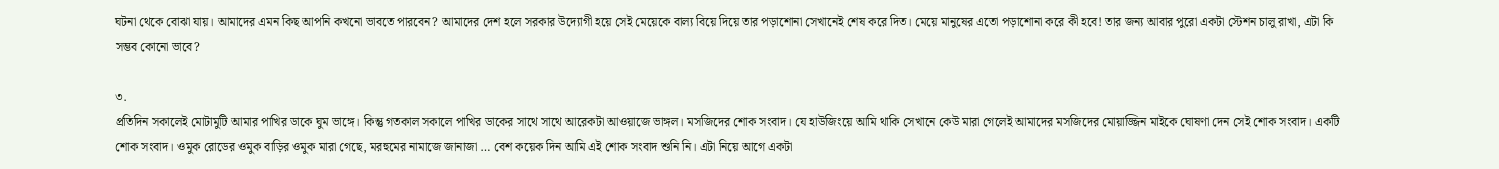ঘটনা থেকে বোঝা যায়। আমাদের এমন কিছ আপনি কখনো ভাবতে পারবেন? আমাদের দেশ হলে সরকার উদ্যোগী হয়ে সেই মেয়েকে বাল্য বিয়ে দিয়ে তার পড়াশোনা সেখানেই শেষ করে দিত। মেয়ে মানুষের এতো পড়াশোনা করে কী হবে! তার জন্য আবার পুরো একটা স্টেশন চালু রাখা, এটা কি সম্ভব কোনো ভাবে?

৩.
প্রতিদিন সকালেই মোটামুটি আমার পাখির ডাকে ঘুম ভাঙ্গে। কিন্তু গতকাল সকালে পাখির ডাকের সাথে সাথে আরেকটা আওয়াজে ভাঙ্গল। মসজিদের শোক সংবাদ। যে হাউজিংয়ে আমি থাকি সেখানে কেউ মারা গেলেই আমাদের মসজিদের মোয়াজ্জিন মাইকে ঘোষণা দেন সেই শোক সংবাদ। একটি শোক সংবাদ। ওমুক রোডের ওমুক বাড়ির ওমুক মারা গেছে, মরহুমের নামাজে জানাজা … বেশ কয়েক দিন আমি এই শোক সংবাদ শুনি নি। এটা নিয়ে আগে একটা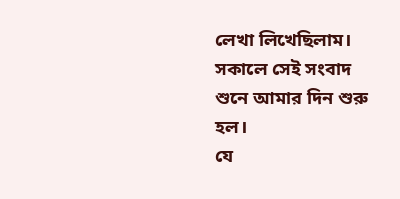লেখা লিখেছিলাম। সকালে সেই সংবাদ শুনে আমার দিন শুরু হল।
যে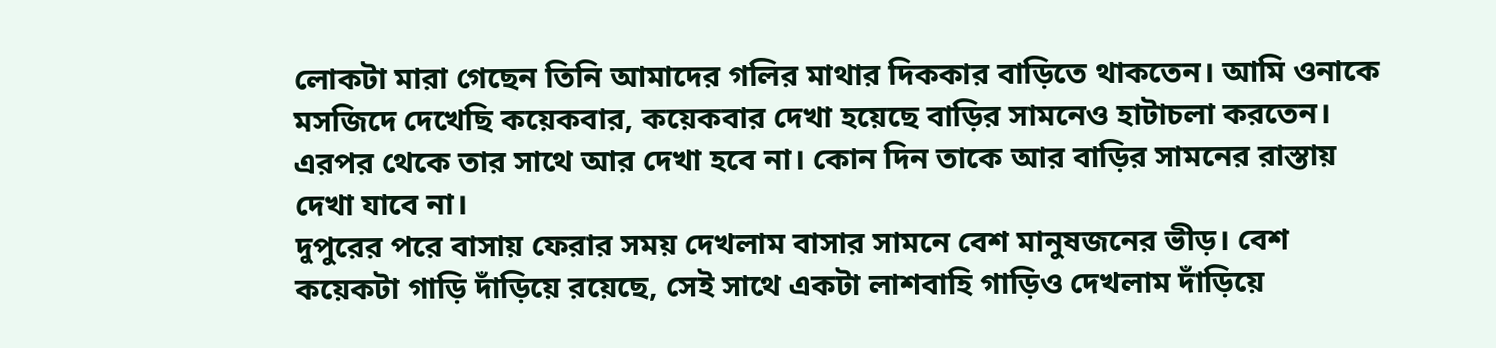লোকটা মারা গেছেন তিনি আমাদের গলির মাথার দিককার বাড়িতে থাকতেন। আমি ওনাকে মসজিদে দেখেছি কয়েকবার, কয়েকবার দেখা হয়েছে বাড়ির সামনেও হাটাচলা করতেন। এরপর থেকে তার সাথে আর দেখা হবে না। কোন দিন তাকে আর বাড়ির সামনের রাস্তায় দেখা যাবে না।
দুপুরের পরে বাসায় ফেরার সময় দেখলাম বাসার সামনে বেশ মানুষজনের ভীড়। বেশ কয়েকটা গাড়ি দাঁড়িয়ে রয়েছে, সেই সাথে একটা লাশবাহি গাড়িও দেখলাম দাঁড়িয়ে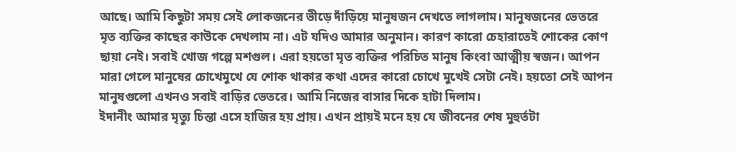আছে। আমি কিছুটা সময় সেই লোকজনের ভীড়ে দাঁড়িয়ে মানুষজন দেখতে লাগলাম। মানুষজনের ভেতরে মৃত ব্যক্তির কাছের কাউকে দেখলাম না। এট যদিও আমার অনুমান। কারণ কারো চেহারাতেই শোকের কোণ ছায়া নেই। সবাই খোজ গল্পে মশগুল। এরা হয়তো মৃত ব্যক্তির পরিচিত মানুষ কিংবা আত্মীয় স্বজন। আপন মারা গেলে মানুষের চোখেমুখে যে শোক থাকার কথা এদের কারো চোখে মুখেই সেটা নেই। হয়তো সেই আপন মানুষগুলো এখনও সবাই বাড়ির ভেতরে। আমি নিজের বাসার দিকে হাটা দিলাম।
ইদানীং আমার মৃত্যু চিন্তা এসে হাজির হয় প্রায়। এখন প্রায়ই মনে হয় যে জীবনের শেষ মুহুর্তটা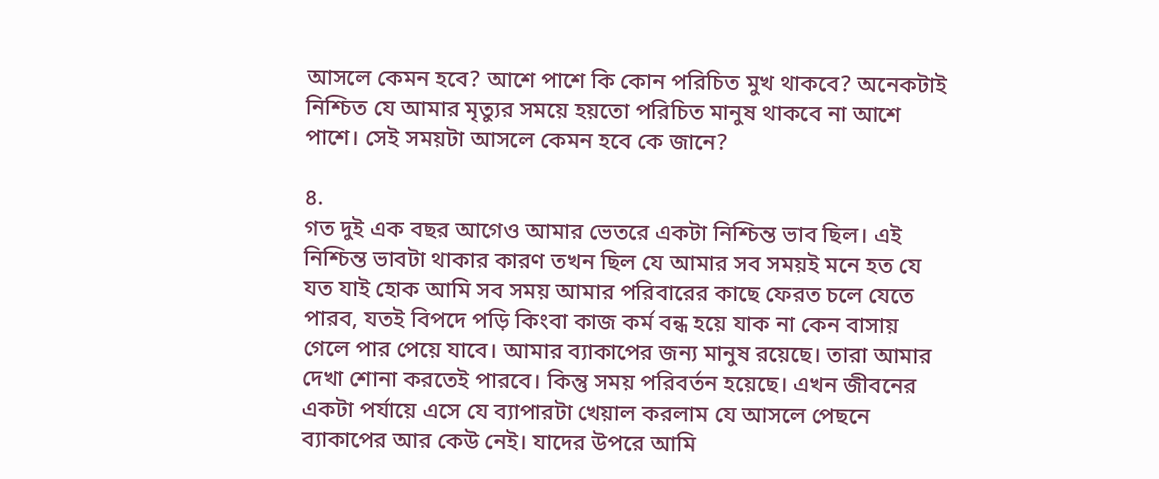আসলে কেমন হবে? আশে পাশে কি কোন পরিচিত মুখ থাকবে? অনেকটাই নিশ্চিত যে আমার মৃত্যুর সময়ে হয়তো পরিচিত মানুষ থাকবে না আশে পাশে। সেই সময়টা আসলে কেমন হবে কে জানে?

৪.
গত দুই এক বছর আগেও আমার ভেতরে একটা নিশ্চিন্ত ভাব ছিল। এই নিশ্চিন্ত ভাবটা থাকার কারণ তখন ছিল যে আমার সব সময়ই মনে হত যে যত যাই হোক আমি সব সময় আমার পরিবারের কাছে ফেরত চলে যেতে পারব, যতই বিপদে পড়ি কিংবা কাজ কর্ম বন্ধ হয়ে যাক না কেন বাসায় গেলে পার পেয়ে যাবে। আমার ব্যাকাপের জন্য মানুষ রয়েছে। তারা আমার দেখা শোনা করতেই পারবে। কিন্তু সময় পরিবর্তন হয়েছে। এখন জীবনের একটা পর্যায়ে এসে যে ব্যাপারটা খেয়াল করলাম যে আসলে পেছনে ব্যাকাপের আর কেউ নেই। যাদের উপরে আমি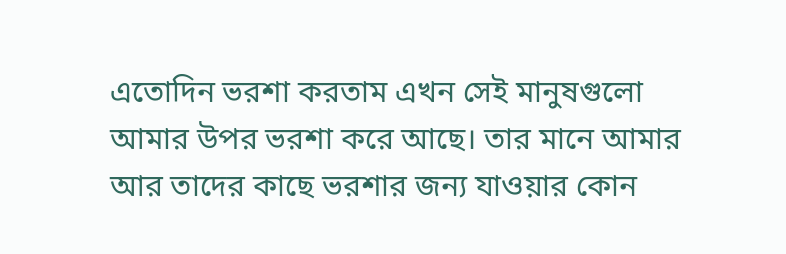এতোদিন ভরশা করতাম এখন সেই মানুষগুলো আমার উপর ভরশা করে আছে। তার মানে আমার আর তাদের কাছে ভরশার জন্য যাওয়ার কোন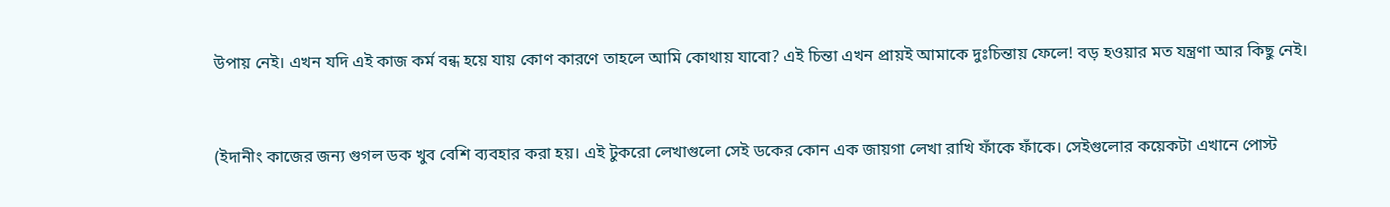উপায় নেই। এখন যদি এই কাজ কর্ম বন্ধ হয়ে যায় কোণ কারণে তাহলে আমি কোথায় যাবো? এই চিন্তা এখন প্রায়ই আমাকে দুঃচিন্তায় ফেলে! বড় হওয়ার মত যন্ত্রণা আর কিছু নেই।


(ইদানীং কাজের জন্য গুগল ডক খুব বেশি ব্যবহার করা হয়। এই টুকরো লেখাগুলো সেই ডকের কোন এক জায়গা লেখা রাখি ফাঁকে ফাঁকে। সেইগুলোর কয়েকটা এখানে পোস্ট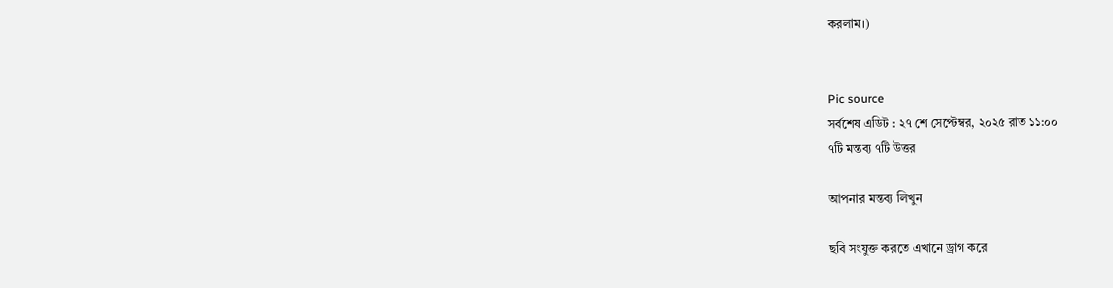করলাম।)


Pic source
সর্বশেষ এডিট : ২৭ শে সেপ্টেম্বর, ২০২৫ রাত ১১:০০
৭টি মন্তব্য ৭টি উত্তর

আপনার মন্তব্য লিখুন

ছবি সংযুক্ত করতে এখানে ড্রাগ করে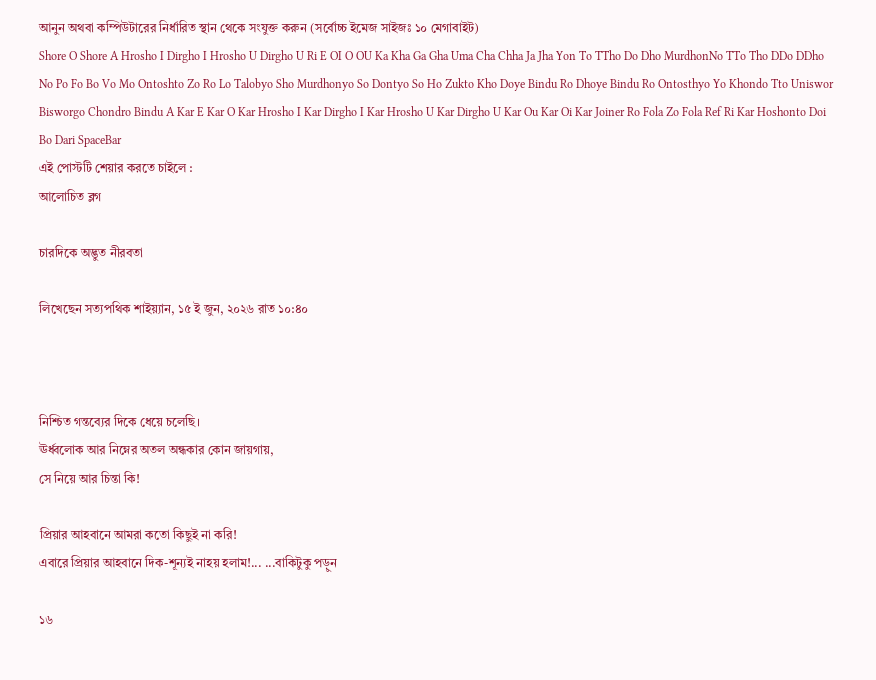আনুন অথবা কম্পিউটারের নির্ধারিত স্থান থেকে সংযুক্ত করুন (সর্বোচ্চ ইমেজ সাইজঃ ১০ মেগাবাইট)
Shore O Shore A Hrosho I Dirgho I Hrosho U Dirgho U Ri E OI O OU Ka Kha Ga Gha Uma Cha Chha Ja Jha Yon To TTho Do Dho MurdhonNo TTo Tho DDo DDho No Po Fo Bo Vo Mo Ontoshto Zo Ro Lo Talobyo Sho Murdhonyo So Dontyo So Ho Zukto Kho Doye Bindu Ro Dhoye Bindu Ro Ontosthyo Yo Khondo Tto Uniswor Bisworgo Chondro Bindu A Kar E Kar O Kar Hrosho I Kar Dirgho I Kar Hrosho U Kar Dirgho U Kar Ou Kar Oi Kar Joiner Ro Fola Zo Fola Ref Ri Kar Hoshonto Doi Bo Dari SpaceBar
এই পোস্টটি শেয়ার করতে চাইলে :
আলোচিত ব্লগ

চারদিকে অদ্ভুত নীরবতা

লিখেছেন সত্যপথিক শাইয়্যান, ১৫ ই জুন, ২০২৬ রাত ১০:৪০



নিশ্চিত গন্তব্যের দিকে ধেয়ে চলেছি।
ঊর্ধ্বলোক আর নিম্নের অতল অন্ধকার কোন জায়গায়,
সে নিয়ে আর চিন্তা কি!

প্রিয়ার আহবানে আমরা কতো কিছুই না করি!
এবারে প্রিয়ার আহবানে দিক-শূন্যই নাহয় হলাম!... ...বাকিটুকু পড়ুন

১৬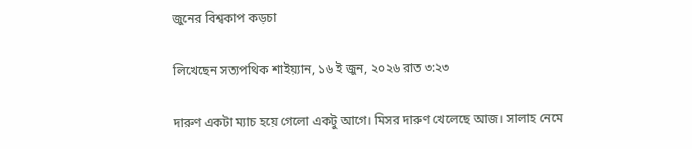জুনের বিশ্বকাপ কড়চা

লিখেছেন সত্যপথিক শাইয়্যান, ১৬ ই জুন, ২০২৬ রাত ৩:২৩

দারুণ একটা ম্যাচ হয়ে গেলো একটু আগে। মিসর দারুণ খেলেছে আজ। সালাহ নেমে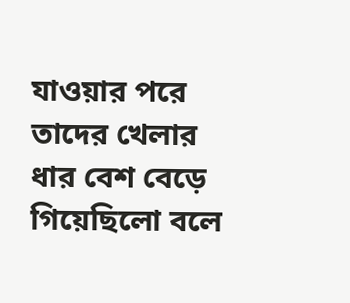যাওয়ার পরে তাদের খেলার ধার বেশ বেড়ে গিয়েছিলো বলে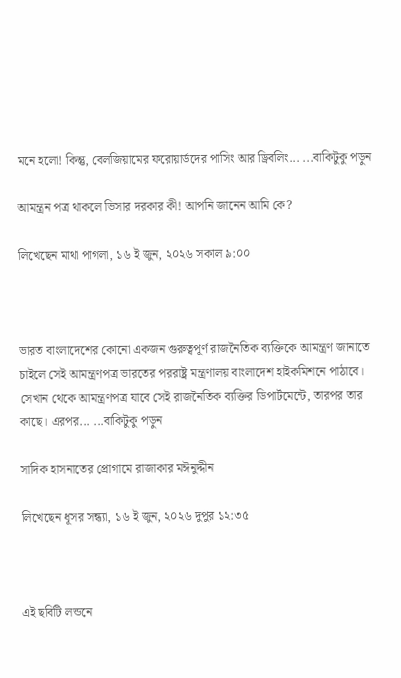মনে হলো! কিন্তু, বেলজিয়ামের ফরোয়ার্ডদের পাসিং আর ড্রিবলিং... ...বাকিটুকু পড়ুন

আমন্ত্রন পত্র থাকলে ভিসার দরকার কী! আপনি জানেন আমি কে?

লিখেছেন মাথা পাগলা, ১৬ ই জুন, ২০২৬ সকাল ৯:০০



ভারত বাংলাদেশের কোনো একজন গুরুত্বপূর্ণ রাজনৈতিক ব্যক্তিকে আমন্ত্রণ জানাতে চাইলে সেই আমন্ত্রণপত্র ভারতের পররাষ্ট্র মন্ত্রণালয় বাংলাদেশ হাইকমিশনে পাঠাবে। সেখান থেকে আমন্ত্রণপত্র যাবে সেই রাজনৈতিক ব্যক্তির ডিপার্টমেন্টে, তারপর তার কাছে। এরপর... ...বাকিটুকু পড়ুন

সাদিক হাসনাতের প্রোগামে রাজাকার মঈনুদ্দীন

লিখেছেন ধূসর সন্ধ্যা, ১৬ ই জুন, ২০২৬ দুপুর ১২:৩৫



এই ছবিটি লন্ডনে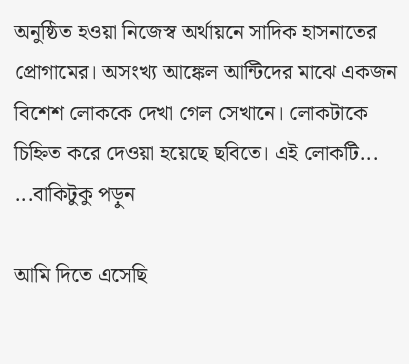অনুষ্ঠিত হওয়া নিজেস্ব অর্থায়নে সাদিক হাসনাতের প্রোগামের। অসংখ্য আঙ্কেল আন্টিদের মাঝে একজন বিশেশ লোককে দেখা গেল সেখানে। লোকটাকে চিহ্নিত করে দেওয়া হয়েছে ছবিতে। এই লোকটি... ...বাকিটুকু পড়ুন

আমি দিতে এসেছি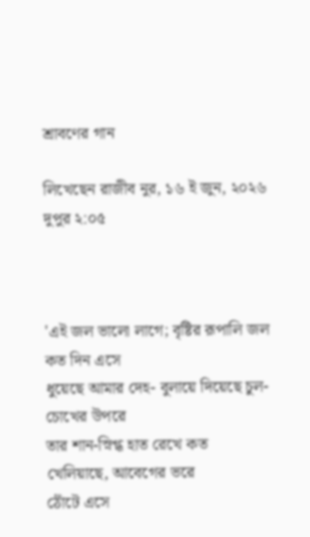শ্রাবণের গান

লিখেছেন রাজীব নুর, ১৬ ই জুন, ২০২৬ দুপুর ২:০৫



'এই জল ভালো লাগে; বৃষ্টির রূপালি জল কত দিন এসে
ধুয়েছে আমার দেহ- বুলায়ে দিয়েছে চুল-চোখের উপরে
তার শান-স্নিগ্ধ হাত রেখে কত খেলিয়াছে, আবেগের ভরে
ঠোঁটে এসে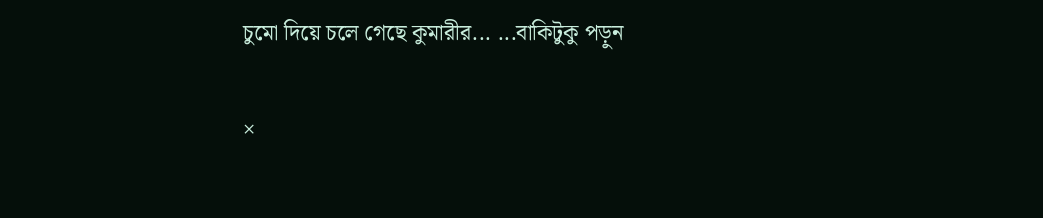চুমো দিয়ে চলে গেছে কুমারীর... ...বাকিটুকু পড়ুন

×